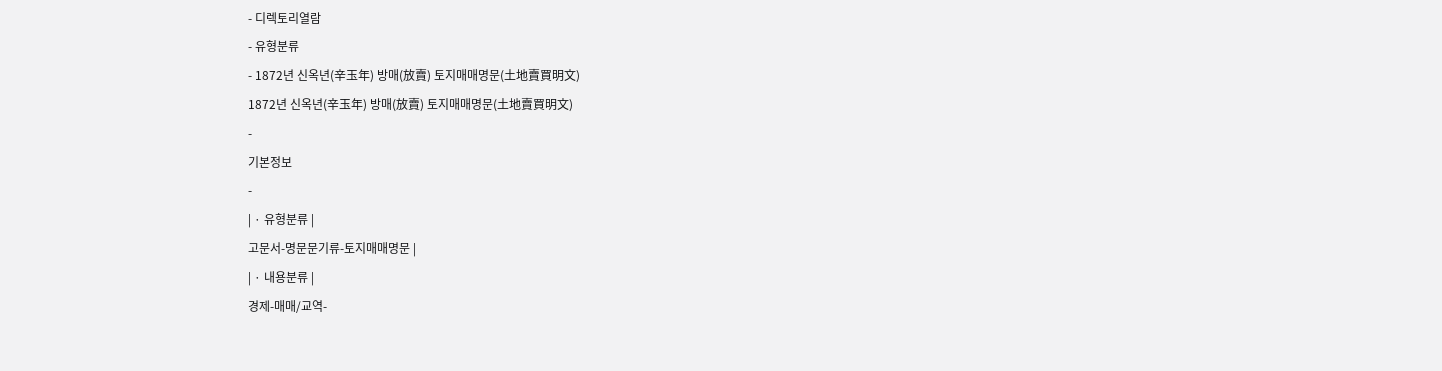- 디렉토리열람
- 유형분류
- 1872년 신옥년(辛玉年) 방매(放賣) 토지매매명문(土地賣買明文)
1872년 신옥년(辛玉年) 방매(放賣) 토지매매명문(土地賣買明文)
-
기본정보
-
| · 유형분류 |
고문서-명문문기류-토지매매명문 |
| · 내용분류 |
경제-매매/교역-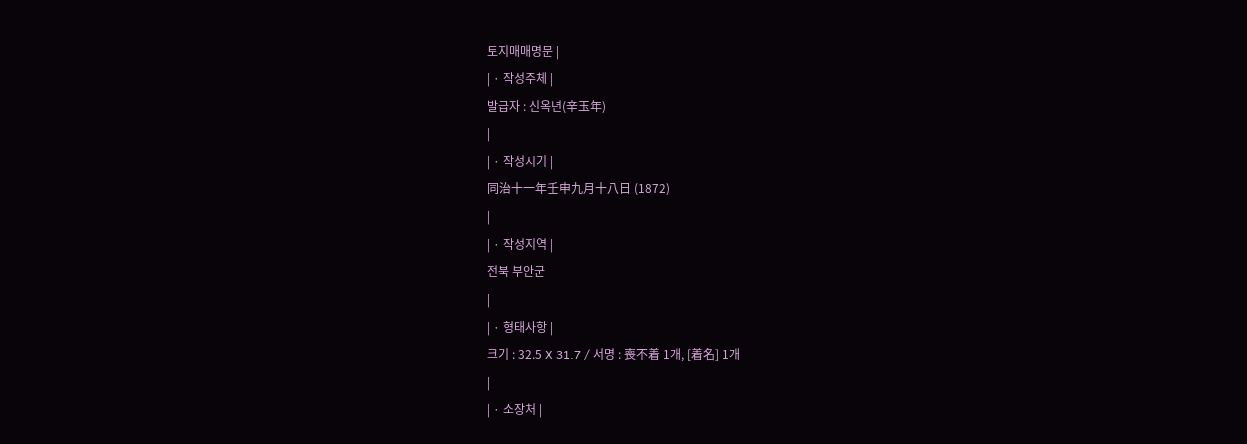토지매매명문 |
| · 작성주체 |
발급자 : 신옥년(辛玉年)
|
| · 작성시기 |
同治十一年壬申九月十八日 (1872)
|
| · 작성지역 |
전북 부안군
|
| · 형태사항 |
크기 : 32.5 X 31.7 / 서명 : 喪不着 1개, [着名] 1개
|
| · 소장처 |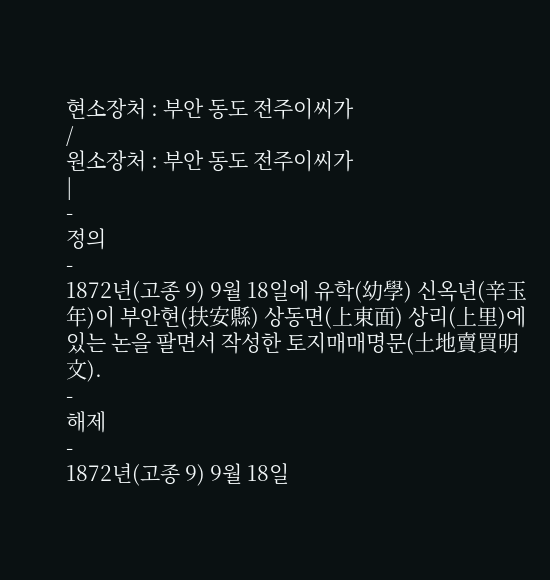현소장처 : 부안 동도 전주이씨가
/
원소장처 : 부안 동도 전주이씨가
|
-
정의
-
1872년(고종 9) 9월 18일에 유학(幼學) 신옥년(辛玉年)이 부안현(扶安縣) 상동면(上東面) 상리(上里)에 있는 논을 팔면서 작성한 토지매매명문(土地賣買明文).
-
해제
-
1872년(고종 9) 9월 18일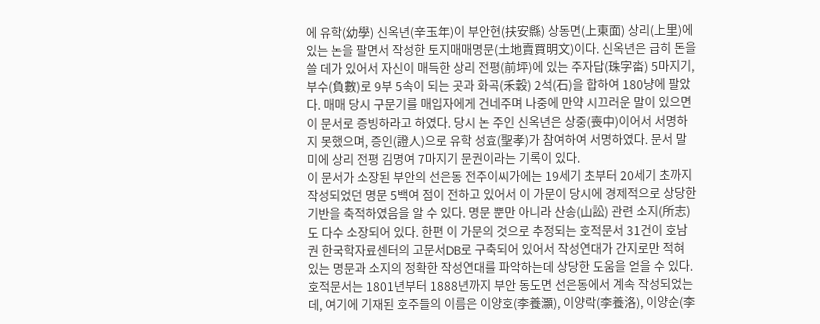에 유학(幼學) 신옥년(辛玉年)이 부안현(扶安縣) 상동면(上東面) 상리(上里)에 있는 논을 팔면서 작성한 토지매매명문(土地賣買明文)이다. 신옥년은 급히 돈을 쓸 데가 있어서 자신이 매득한 상리 전평(前坪)에 있는 주자답(珠字畓) 5마지기, 부수(負數)로 9부 5속이 되는 곳과 화곡(禾穀) 2석(石)을 합하여 180냥에 팔았다. 매매 당시 구문기를 매입자에게 건네주며 나중에 만약 시끄러운 말이 있으면 이 문서로 증빙하라고 하였다. 당시 논 주인 신옥년은 상중(喪中)이어서 서명하지 못했으며, 증인(證人)으로 유학 성효(聖孝)가 참여하여 서명하였다. 문서 말미에 상리 전평 김명여 7마지기 문권이라는 기록이 있다.
이 문서가 소장된 부안의 선은동 전주이씨가에는 19세기 초부터 20세기 초까지 작성되었던 명문 5백여 점이 전하고 있어서 이 가문이 당시에 경제적으로 상당한 기반을 축적하였음을 알 수 있다. 명문 뿐만 아니라 산송(山訟) 관련 소지(所志)도 다수 소장되어 있다. 한편 이 가문의 것으로 추정되는 호적문서 31건이 호남권 한국학자료센터의 고문서DB로 구축되어 있어서 작성연대가 간지로만 적혀 있는 명문과 소지의 정확한 작성연대를 파악하는데 상당한 도움을 얻을 수 있다. 호적문서는 1801년부터 1888년까지 부안 동도면 선은동에서 계속 작성되었는데, 여기에 기재된 호주들의 이름은 이양호(李養灝), 이양락(李養洛), 이양순(李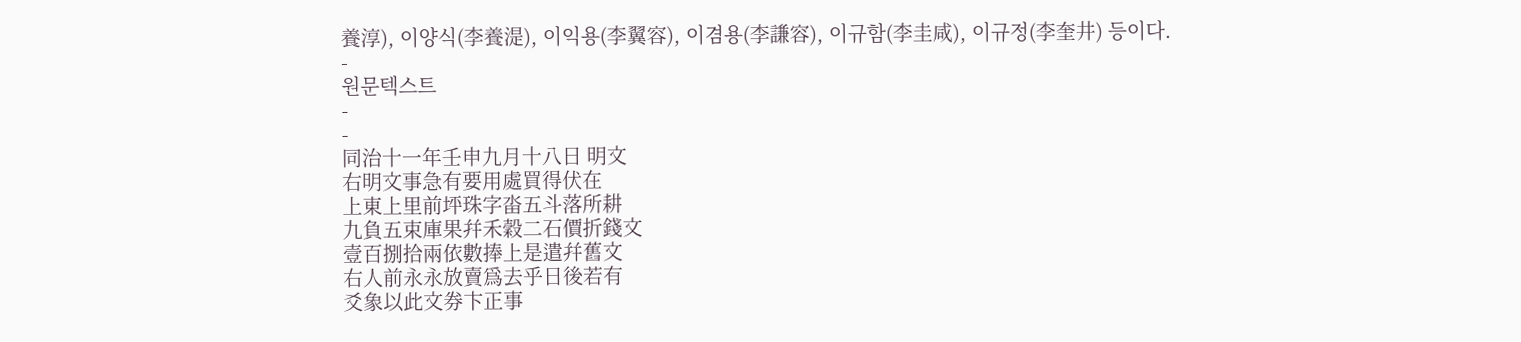養淳), 이양식(李養湜), 이익용(李翼容), 이겸용(李謙容), 이규함(李圭咸), 이규정(李奎井) 등이다.
-
원문텍스트
-
-
同治十一年壬申九月十八日 明文
右明文事急有要用處買得伏在
上東上里前坪珠字畓五斗落所耕
九負五束庫果幷禾穀二石價折錢文
壹百捌拾兩依數捧上是遣幷舊文
右人前永永放賣爲去乎日後若有
爻象以此文券卞正事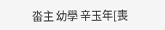畓主 幼學 辛玉年[喪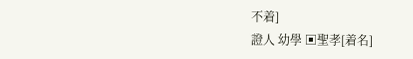不着]
證人 幼學 ▣聖孝[着名]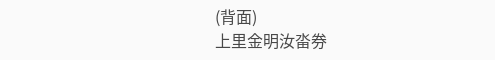(背面)
上里金明汝畓券